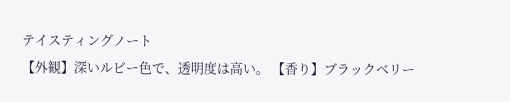テイスティングノート
【外観】深いルビー色で、透明度は高い。 【香り】ブラックベリー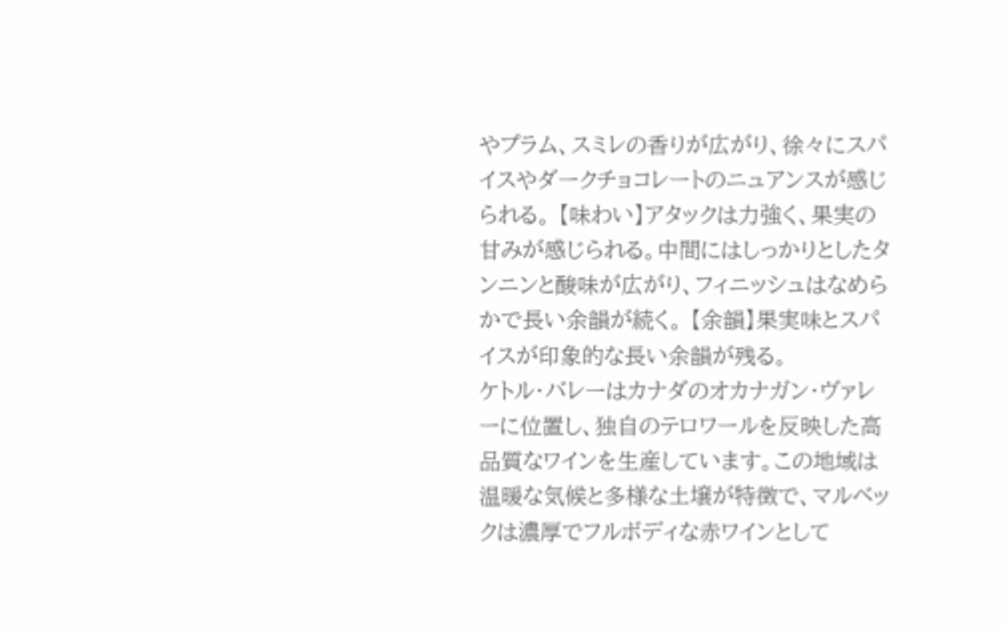やプラム、スミレの香りが広がり、徐々にスパイスやダークチョコレートのニュアンスが感じられる。 【味わい】アタックは力強く、果実の甘みが感じられる。中間にはしっかりとしたタンニンと酸味が広がり、フィニッシュはなめらかで長い余韻が続く。 【余韻】果実味とスパイスが印象的な長い余韻が残る。
ケトル・バレーはカナダのオカナガン・ヴァレーに位置し、独自のテロワールを反映した高品質なワインを生産しています。この地域は温暖な気候と多様な土壌が特徴で、マルベックは濃厚でフルボディな赤ワインとして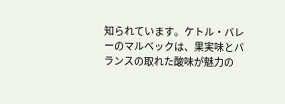知られています。ケトル・バレーのマルベックは、果実味とバランスの取れた酸味が魅力の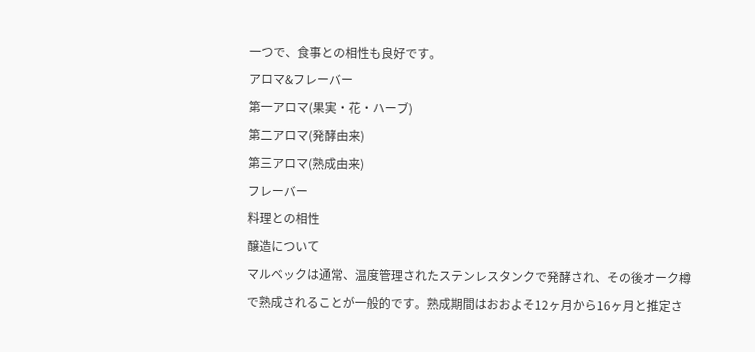一つで、食事との相性も良好です。
アロマ&フレーバー
第一アロマ(果実・花・ハーブ)
第二アロマ(発酵由来)
第三アロマ(熟成由来)
フレーバー
料理との相性
醸造について
マルベックは通常、温度管理されたステンレスタンクで発酵され、その後オーク樽で熟成されることが一般的です。熟成期間はおおよそ12ヶ月から16ヶ月と推定さ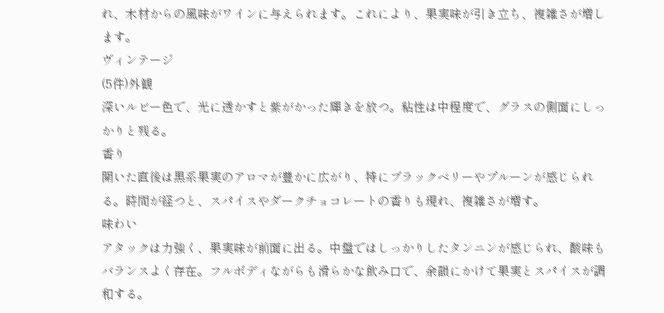れ、木材からの風味がワインに与えられます。これにより、果実味が引き立ち、複雑さが増します。
ヴィンテージ
(5件)外観
深いルビー色で、光に透かすと紫がかった輝きを放つ。粘性は中程度で、グラスの側面にしっかりと残る。
香り
開いた直後は黒系果実のアロマが豊かに広がり、特にブラックベリーやプルーンが感じられる。時間が経つと、スパイスやダークチョコレートの香りも現れ、複雑さが増す。
味わい
アタックは力強く、果実味が前面に出る。中盤ではしっかりしたタンニンが感じられ、酸味もバランスよく存在。フルボディながらも滑らかな飲み口で、余韻にかけて果実とスパイスが調和する。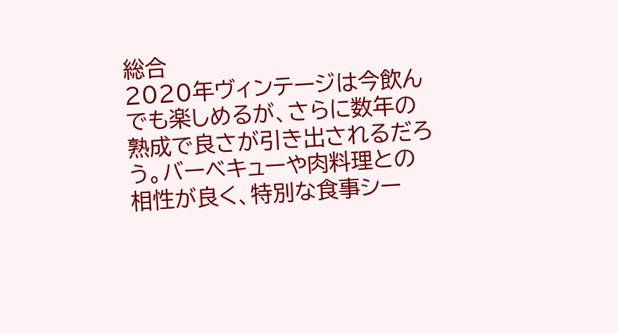総合
2020年ヴィンテージは今飲んでも楽しめるが、さらに数年の熟成で良さが引き出されるだろう。バーベキューや肉料理との相性が良く、特別な食事シー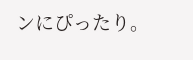ンにぴったり。